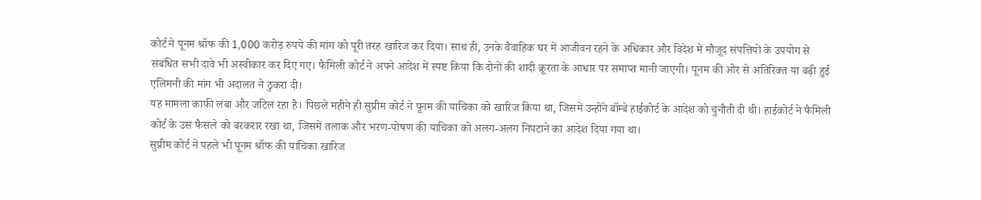कोर्ट ने पूनम श्रॉफ की 1,000 करोड़ रुपये की मांग को पूरी तरह खारिज कर दिया। साथ ही, उनके वैवाहिक घर में आजीवन रहने के अधिकार और विदेश में मौजूद संपत्तियों के उपयोग से संबंधित सभी दावे भी अस्वीकार कर दिए गए। फैमिली कोर्ट ने अपने आदेश में स्पष्ट किया कि दोनों की शादी क्रूरता के आधार पर समाप्त मानी जाएगी। पूनम की ओर से अतिरिक्त या बढ़ी हुई एलिमनी की मांग भी अदालत ने ठुकरा दी।
यह मामला काफी लंबा और जटिल रहा है। पिछले महीने ही सुप्रीम कोर्ट ने पूनम की याचिका को खारिज किया था, जिसमें उन्होंने बॉम्बे हाईकोर्ट के आदेश को चुनौती दी थी। हाईकोर्ट ने फैमिली कोर्ट के उस फैसले को बरकरार रखा था, जिसमें तलाक और भरण-पोषण की याचिका को अलग-अलग निपटाने का आदेश दिया गया था।
सुप्रीम कोर्ट ने पहले भी पूनम श्रॉफ की याचिका खारिज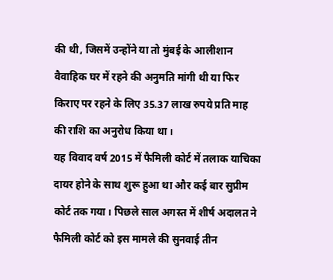की थी, जिसमें उन्होंने या तो मुंबई के आलीशान वैवाहिक घर में रहने की अनुमति मांगी थी या फिर किराए पर रहने के लिए 35.37 लाख रुपये प्रति माह की राशि का अनुरोध किया था।
यह विवाद वर्ष 2015 में फैमिली कोर्ट में तलाक याचिका दायर होने के साथ शुरू हुआ था और कई बार सुप्रीम कोर्ट तक गया। पिछले साल अगस्त में शीर्ष अदालत ने फैमिली कोर्ट को इस मामले की सुनवाई तीन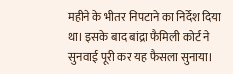महीने के भीतर निपटाने का निर्देश दिया था। इसके बाद बांद्रा फैमिली कोर्ट ने सुनवाई पूरी कर यह फैसला सुनाया।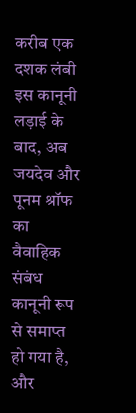करीब एक दशक लंबी इस कानूनी लड़ाई के बाद, अब जयदेव और पूनम श्रॉफ का वैवाहिक संबंध कानूनी रूप से समाप्त हो गया है, और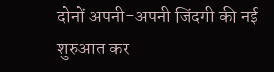दोनों अपनी-अपनी जिंदगी की नई शुरुआत कर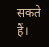सकते हैं।